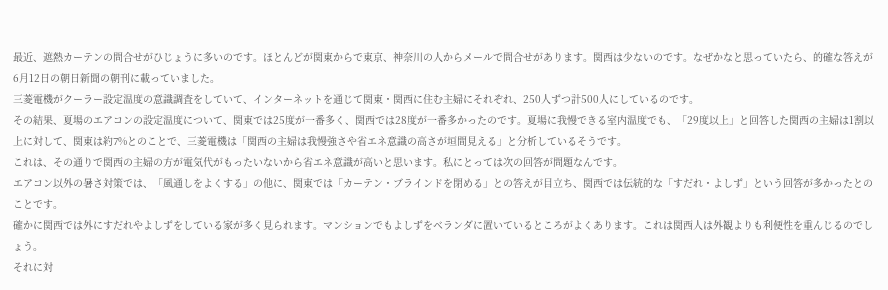最近、遮熱カーテンの問合せがひじょうに多いのです。ほとんどが関東からで東京、神奈川の人からメールで問合せがあります。関西は少ないのです。なぜかなと思っていたら、的確な答えが6月12日の朝日新聞の朝刊に載っていました。
三菱電機がクーラー設定温度の意識調査をしていて、インターネットを通じて関東・関西に住む主婦にそれぞれ、250人ずつ計500人にしているのです。
その結果、夏場のエアコンの設定温度について、関東では25度が一番多く、関西では28度が一番多かったのです。夏場に我慢できる室内温度でも、「29度以上」と回答した関西の主婦は1割以上に対して、関東は約7%とのことで、三菱電機は「関西の主婦は我慢強さや省エネ意識の高さが垣間見える」と分析しているそうです。
これは、その通りで関西の主婦の方が電気代がもったいないから省エネ意識が高いと思います。私にとっては次の回答が問題なんです。
エアコン以外の暑さ対策では、「風通しをよくする」の他に、関東では「カーテン・ブラインドを閉める」との答えが目立ち、関西では伝統的な「すだれ・よしず」という回答が多かったとのことです。
確かに関西では外にすだれやよしずをしている家が多く見られます。マンションでもよしずをベランダに置いているところがよくあります。これは関西人は外観よりも利便性を重んじるのでしょう。
それに対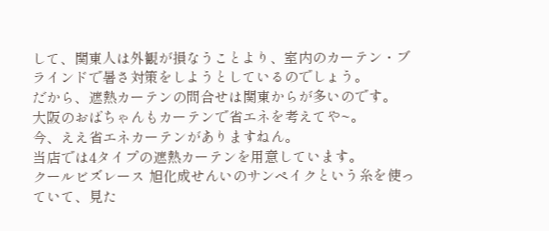して、関東人は外観が損なうことより、室内のカーテン・ブラインドで暑さ対策をしようとしているのでしょう。
だから、遮熱カーテンの問合せは関東からが多いのです。
大阪のおばちゃんもカーテンで省エネを考えてや~。
今、ええ省エネカーテンがありますねん。
当店では4タイプの遮熱カーテンを用意しています。
クールビズレース 旭化成せんいのサンペイクという糸を使っていて、見た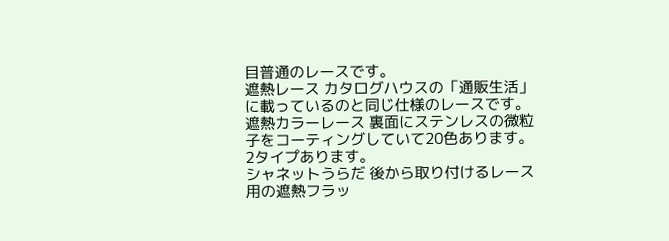目普通のレースです。
遮熱レース カタログハウスの「通販生活」に載っているのと同じ仕様のレースです。
遮熱カラーレース 裏面にステンレスの微粒子をコーティングしていて20色あります。2タイプあります。
シャネットうらだ 後から取り付けるレース用の遮熱フラッ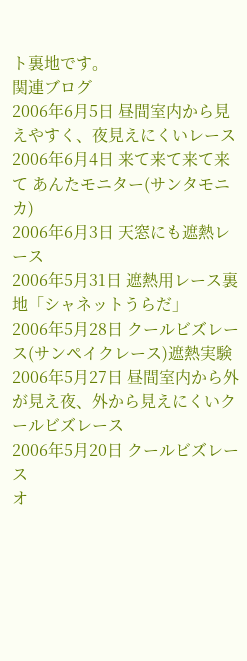ト裏地です。
関連ブログ
2006年6月5日 昼間室内から見えやすく、夜見えにくいレース
2006年6月4日 来て来て来て来て あんたモニター(サンタモニカ)
2006年6月3日 天窓にも遮熱レース
2006年5月31日 遮熱用レース裏地「シャネットうらだ」
2006年5月28日 クールビズレース(サンペイクレース)遮熱実験
2006年5月27日 昼間室内から外が見え夜、外から見えにくいクールビズレース
2006年5月20日 クールビズレース
オ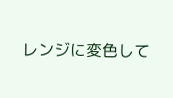レンジに変色して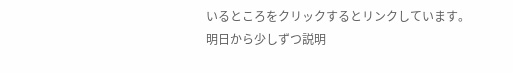いるところをクリックするとリンクしています。
明日から少しずつ説明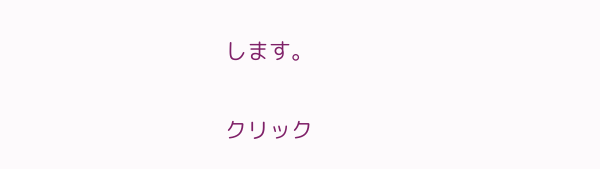します。

クリック